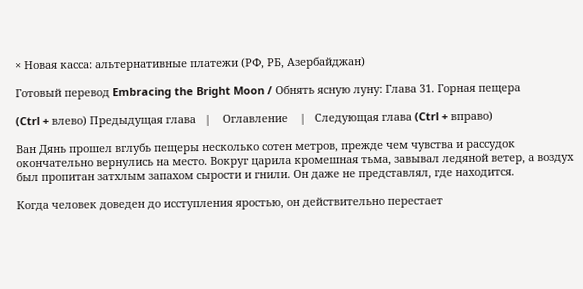× Новая касса: альтернативные платежи (РФ, РБ, Азербайджан)

Готовый перевод Embracing the Bright Moon / Обнять ясную луну: Глава 31. Горная пещера

(Ctrl + влево) Предыдущая глава   |    Оглавление    |   Следующая глава (Ctrl + вправо)

Ван Дянь прошел вглубь пещеры несколько сотен метров, прежде чем чувства и рассудок окончательно вернулись на место. Вокруг царила кромешная тьма, завывал ледяной ветер, а воздух был пропитан затхлым запахом сырости и гнили. Он даже не представлял, где находится.

Когда человек доведен до исступления яростью, он действительно перестает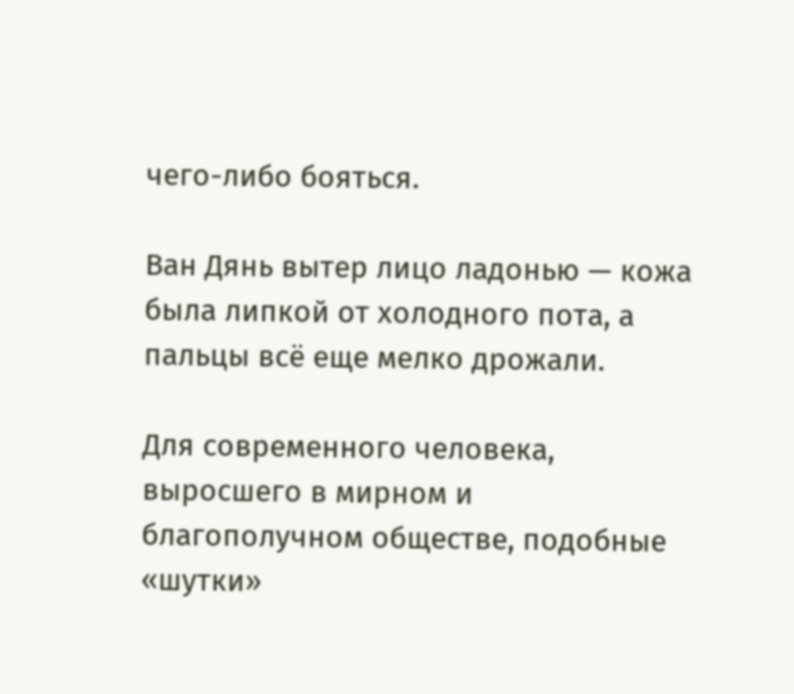чего-либо бояться.

Ван Дянь вытер лицо ладонью — кожа была липкой от холодного пота, а пальцы всё еще мелко дрожали.

Для современного человека, выросшего в мирном и благополучном обществе, подобные «шутки»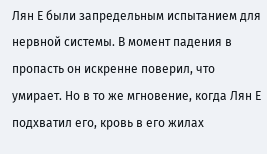Лян Е были запредельным испытанием для нервной системы. В момент падения в пропасть он искренне поверил, что умирает. Но в то же мгновение, когда Лян Е подхватил его, кровь в его жилах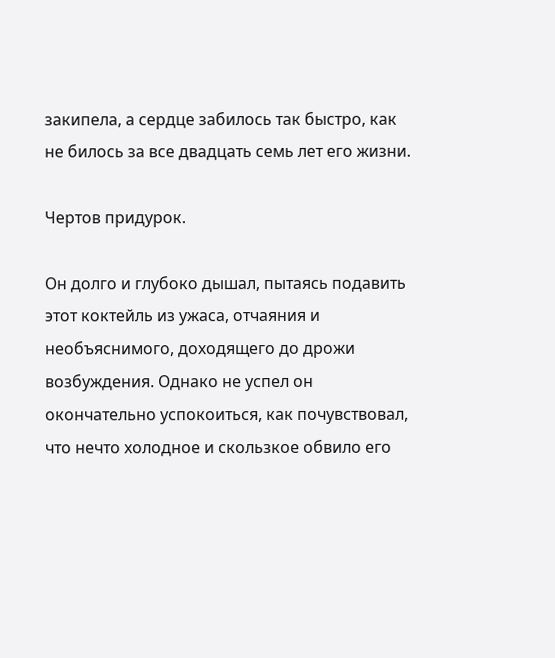закипела, а сердце забилось так быстро, как не билось за все двадцать семь лет его жизни.

Чертов придурок.

Он долго и глубоко дышал, пытаясь подавить этот коктейль из ужаса, отчаяния и необъяснимого, доходящего до дрожи возбуждения. Однако не успел он окончательно успокоиться, как почувствовал, что нечто холодное и скользкое обвило его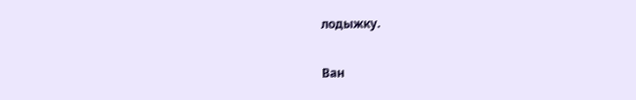лодыжку.

Ван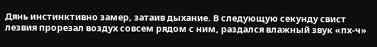Дянь инстинктивно замер, затаив дыхание. В следующую секунду свист лезвия прорезал воздух совсем рядом с ним, раздался влажный звук «пх-ч»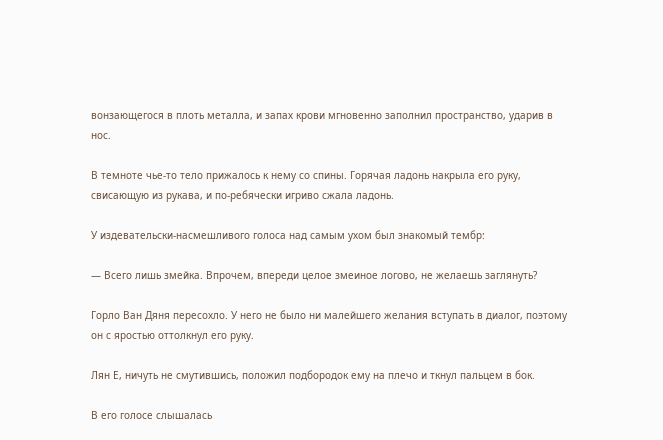вонзающегося в плоть металла, и запах крови мгновенно заполнил пространство, ударив в нос.

В темноте чье-то тело прижалось к нему со спины. Горячая ладонь накрыла его руку, свисающую из рукава, и по-ребячески игриво сжала ладонь.

У издевательски-насмешливого голоса над самым ухом был знакомый тембр:

— Всего лишь змейка. Впрочем, впереди целое змеиное логово, не желаешь заглянуть?

Горло Ван Дяня пересохло. У него не было ни малейшего желания вступать в диалог, поэтому он с яростью оттолкнул его руку.

Лян Е, ничуть не смутившись, положил подбородок ему на плечо и ткнул пальцем в бок.

В его голосе слышалась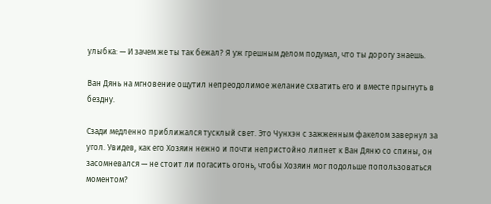улыбка: — И зачем же ты так бежал? Я уж грешным делом подумал, что ты дорогу знаешь.

Ван Дянь на мгновение ощутил непреодолимое желание схватить его и вместе прыгнуть в бездну.

Сзади медленно приближался тусклый свет. Это Чунхэн с зажженным факелом завернул за угол. Увидев, как его Хозяин нежно и почти непристойно липнет к Ван Дяню со спины, он засомневался — не стоит ли погасить огонь, чтобы Хозяин мог подольше попользоваться моментом?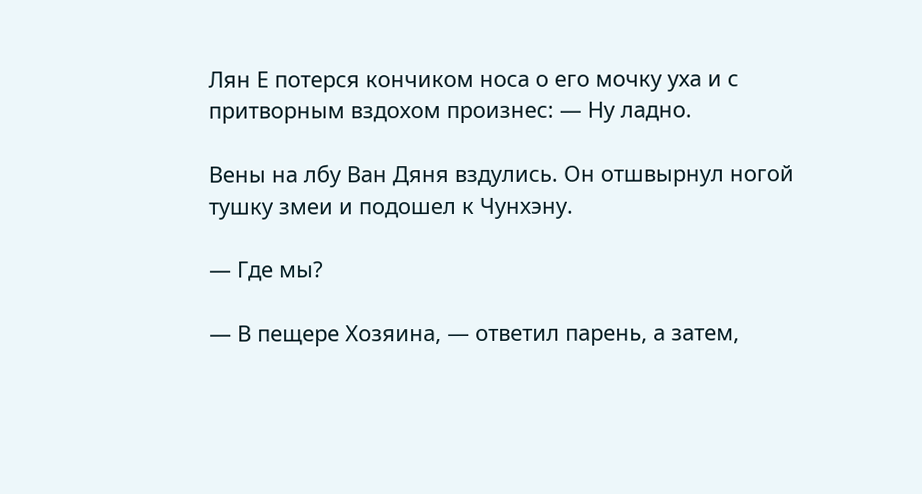Лян Е потерся кончиком носа о его мочку уха и с притворным вздохом произнес: — Ну ладно.

Вены на лбу Ван Дяня вздулись. Он отшвырнул ногой тушку змеи и подошел к Чунхэну.

— Где мы?

— В пещере Хозяина, — ответил парень, а затем,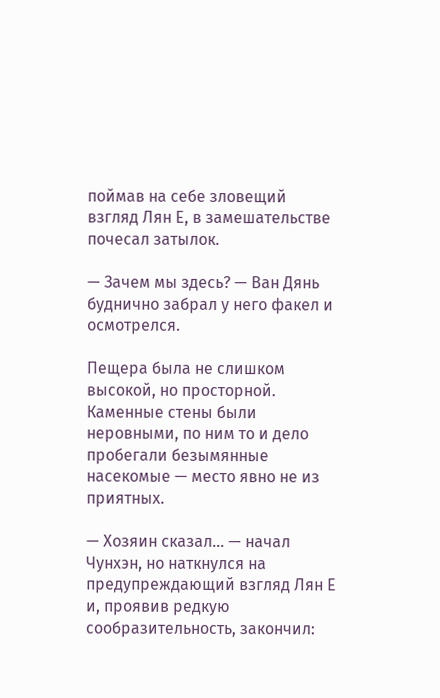поймав на себе зловещий взгляд Лян Е, в замешательстве почесал затылок.

— Зачем мы здесь? — Ван Дянь буднично забрал у него факел и осмотрелся.

Пещера была не слишком высокой, но просторной. Каменные стены были неровными, по ним то и дело пробегали безымянные насекомые — место явно не из приятных.

— Хозяин сказал... — начал Чунхэн, но наткнулся на предупреждающий взгляд Лян Е и, проявив редкую сообразительность, закончил: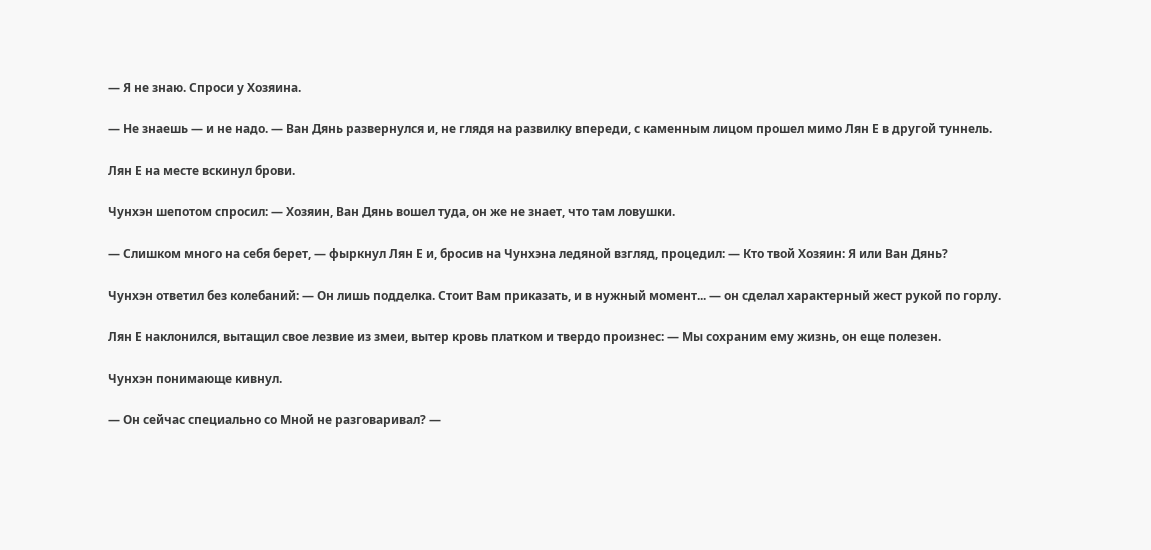— Я не знаю. Спроси у Хозяина.

— Не знаешь — и не надо. — Ван Дянь развернулся и, не глядя на развилку впереди, с каменным лицом прошел мимо Лян Е в другой туннель.

Лян Е на месте вскинул брови.

Чунхэн шепотом спросил: — Хозяин, Ван Дянь вошел туда, он же не знает, что там ловушки.

— Слишком много на себя берет, — фыркнул Лян Е и, бросив на Чунхэна ледяной взгляд, процедил: — Кто твой Хозяин: Я или Ван Дянь?

Чунхэн ответил без колебаний: — Он лишь подделка. Стоит Вам приказать, и в нужный момент... — он сделал характерный жест рукой по горлу.

Лян Е наклонился, вытащил свое лезвие из змеи, вытер кровь платком и твердо произнес: — Мы сохраним ему жизнь, он еще полезен.

Чунхэн понимающе кивнул.

— Он сейчас специально со Мной не разговаривал? —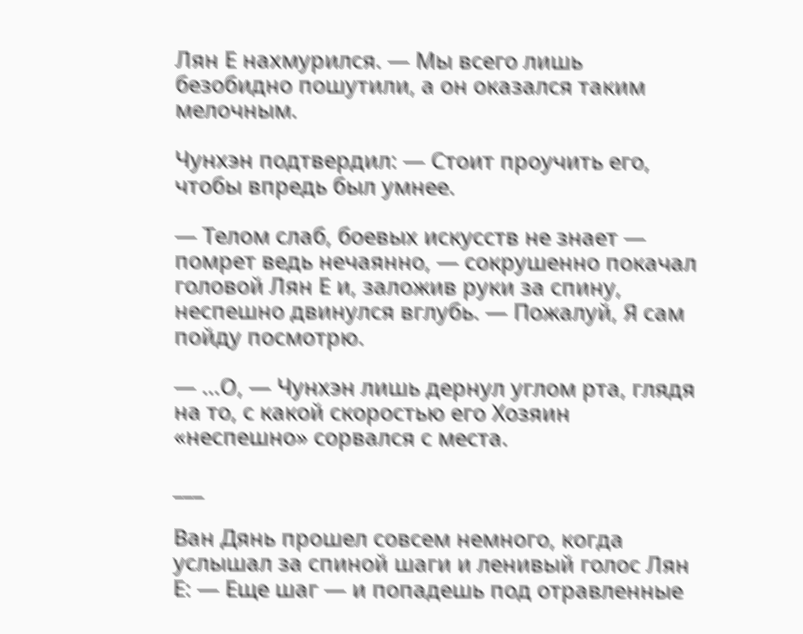Лян Е нахмурился. — Мы всего лишь безобидно пошутили, а он оказался таким мелочным.

Чунхэн подтвердил: — Стоит проучить его, чтобы впредь был умнее.

— Телом слаб, боевых искусств не знает — помрет ведь нечаянно, — сокрушенно покачал головой Лян Е и, заложив руки за спину, неспешно двинулся вглубь. — Пожалуй, Я сам пойду посмотрю.

— ...О, — Чунхэн лишь дернул углом рта, глядя на то, с какой скоростью его Хозяин «неспешно» сорвался с места.

___

Ван Дянь прошел совсем немного, когда услышал за спиной шаги и ленивый голос Лян Е: — Еще шаг — и попадешь под отравленные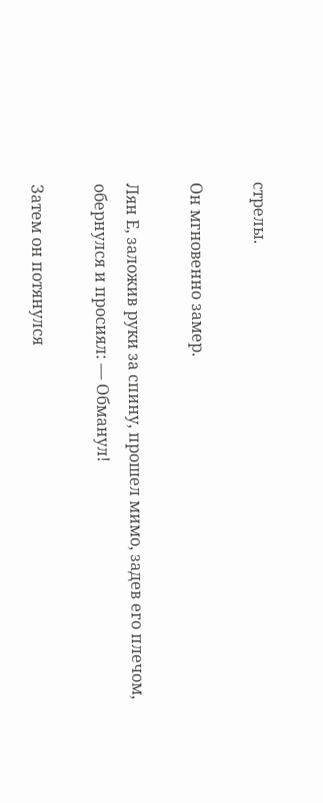стрелы.

Он мгновенно замер.

Лян Е, заложив руки за спину, прошел мимо, задев его плечом, обернулся и просиял: — Обманул!

Затем он потянулся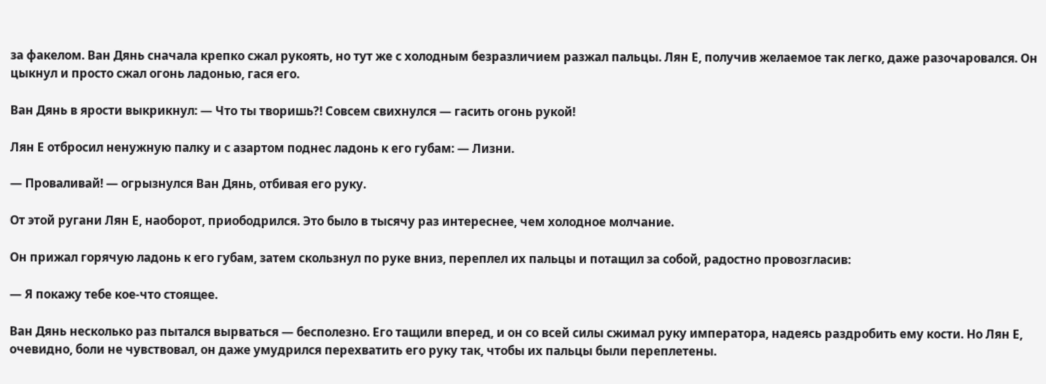за факелом. Ван Дянь сначала крепко сжал рукоять, но тут же с холодным безразличием разжал пальцы. Лян Е, получив желаемое так легко, даже разочаровался. Он цыкнул и просто сжал огонь ладонью, гася его.

Ван Дянь в ярости выкрикнул: — Что ты творишь?! Совсем свихнулся — гасить огонь рукой!

Лян Е отбросил ненужную палку и с азартом поднес ладонь к его губам: — Лизни.

— Проваливай! — огрызнулся Ван Дянь, отбивая его руку.

От этой ругани Лян Е, наоборот, приободрился. Это было в тысячу раз интереснее, чем холодное молчание.

Он прижал горячую ладонь к его губам, затем скользнул по руке вниз, переплел их пальцы и потащил за собой, радостно провозгласив:

— Я покажу тебе кое-что стоящее.

Ван Дянь несколько раз пытался вырваться — бесполезно. Его тащили вперед, и он со всей силы сжимал руку императора, надеясь раздробить ему кости. Но Лян Е, очевидно, боли не чувствовал, он даже умудрился перехватить его руку так, чтобы их пальцы были переплетены.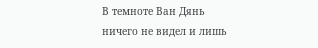В темноте Ван Дянь ничего не видел и лишь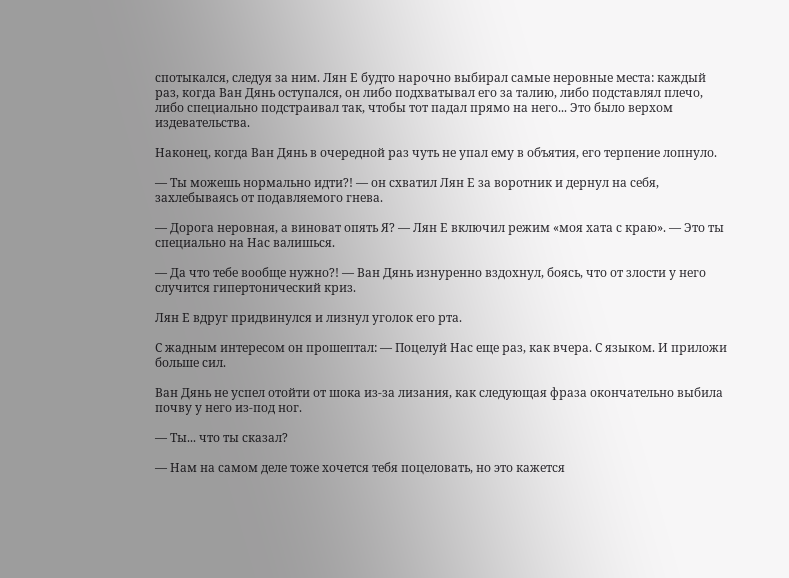спотыкался, следуя за ним. Лян Е будто нарочно выбирал самые неровные места: каждый раз, когда Ван Дянь оступался, он либо подхватывал его за талию, либо подставлял плечо, либо специально подстраивал так, чтобы тот падал прямо на него... Это было верхом издевательства.

Наконец, когда Ван Дянь в очередной раз чуть не упал ему в объятия, его терпение лопнуло.

— Ты можешь нормально идти?! — он схватил Лян Е за воротник и дернул на себя, захлебываясь от подавляемого гнева.

— Дорога неровная, а виноват опять Я? — Лян Е включил режим «моя хата с краю». — Это ты специально на Нас валишься.

— Да что тебе вообще нужно?! — Ван Дянь изнуренно вздохнул, боясь, что от злости у него случится гипертонический криз.

Лян Е вдруг придвинулся и лизнул уголок его рта.

С жадным интересом он прошептал: — Поцелуй Нас еще раз, как вчера. С языком. И приложи больше сил.

Ван Дянь не успел отойти от шока из-за лизания, как следующая фраза окончательно выбила почву у него из-под ног.

— Ты... что ты сказал?

— Нам на самом деле тоже хочется тебя поцеловать, но это кажется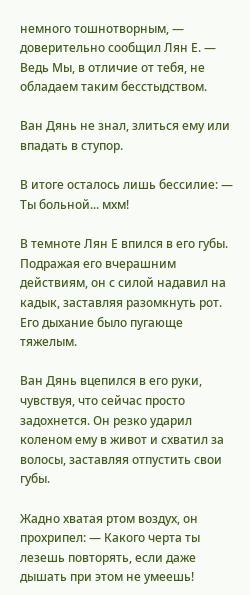немного тошнотворным, — доверительно сообщил Лян Е. — Ведь Мы, в отличие от тебя, не обладаем таким бесстыдством.

Ван Дянь не знал, злиться ему или впадать в ступор.

В итоге осталось лишь бессилие: — Ты больной... мхм!

В темноте Лян Е впился в его губы. Подражая его вчерашним действиям, он с силой надавил на кадык, заставляя разомкнуть рот. Его дыхание было пугающе тяжелым.

Ван Дянь вцепился в его руки, чувствуя, что сейчас просто задохнется. Он резко ударил коленом ему в живот и схватил за волосы, заставляя отпустить свои губы.

Жадно хватая ртом воздух, он прохрипел: — Какого черта ты лезешь повторять, если даже дышать при этом не умеешь!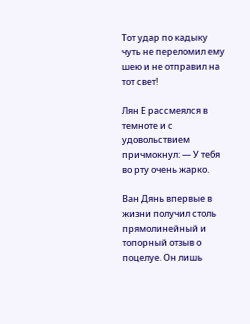Тот удар по кадыку чуть не переломил ему шею и не отправил на тот свет!

Лян Е рассмеялся в темноте и с удовольствием причмокнул: — У тебя во рту очень жарко.

Ван Дянь впервые в жизни получил столь прямолинейный и топорный отзыв о поцелуе. Он лишь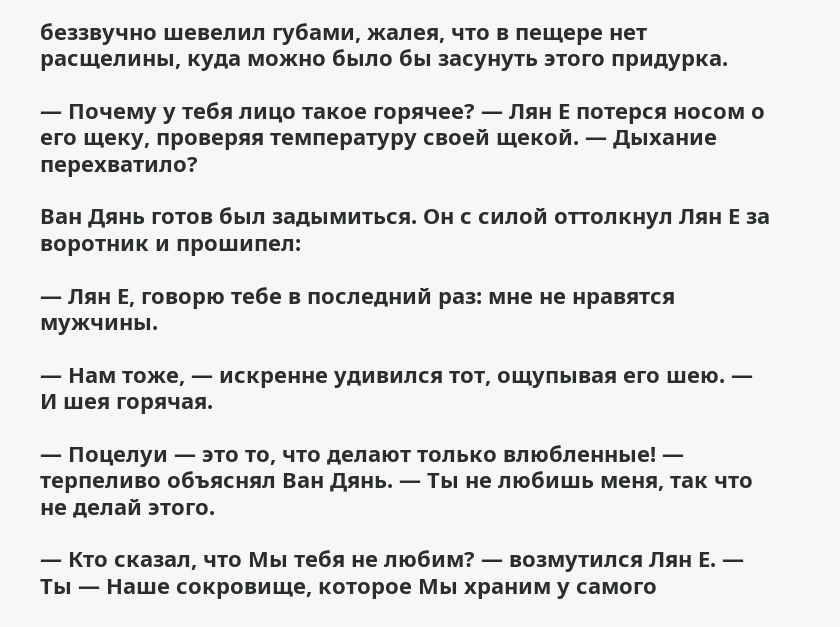беззвучно шевелил губами, жалея, что в пещере нет расщелины, куда можно было бы засунуть этого придурка.

— Почему у тебя лицо такое горячее? — Лян Е потерся носом о его щеку, проверяя температуру своей щекой. — Дыхание перехватило?

Ван Дянь готов был задымиться. Он с силой оттолкнул Лян Е за воротник и прошипел:

— Лян Е, говорю тебе в последний раз: мне не нравятся мужчины.

— Нам тоже, — искренне удивился тот, ощупывая его шею. — И шея горячая.

— Поцелуи — это то, что делают только влюбленные! — терпеливо объяснял Ван Дянь. — Ты не любишь меня, так что не делай этого.

— Кто сказал, что Мы тебя не любим? — возмутился Лян Е. — Ты — Наше сокровище, которое Мы храним у самого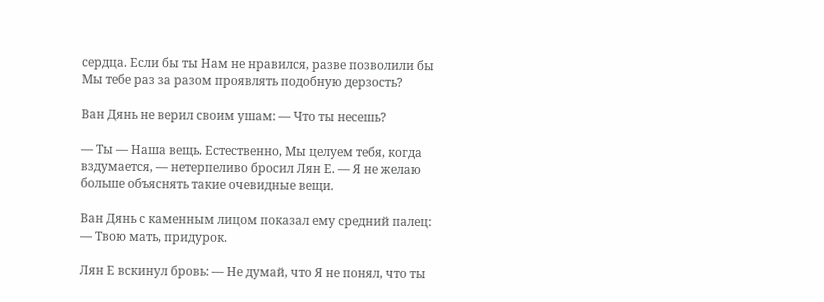сердца. Если бы ты Нам не нравился, разве позволили бы Мы тебе раз за разом проявлять подобную дерзость?

Ван Дянь не верил своим ушам: — Что ты несешь?

— Ты — Наша вещь. Естественно, Мы целуем тебя, когда вздумается, — нетерпеливо бросил Лян Е. — Я не желаю больше объяснять такие очевидные вещи.

Ван Дянь с каменным лицом показал ему средний палец: — Твою мать, придурок.

Лян Е вскинул бровь: — Не думай, что Я не понял, что ты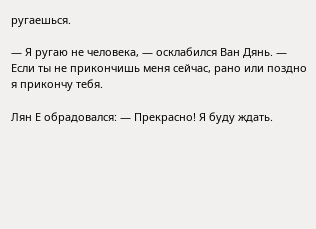ругаешься.

— Я ругаю не человека, — осклабился Ван Дянь. — Если ты не прикончишь меня сейчас, рано или поздно я прикончу тебя.

Лян Е обрадовался: — Прекрасно! Я буду ждать.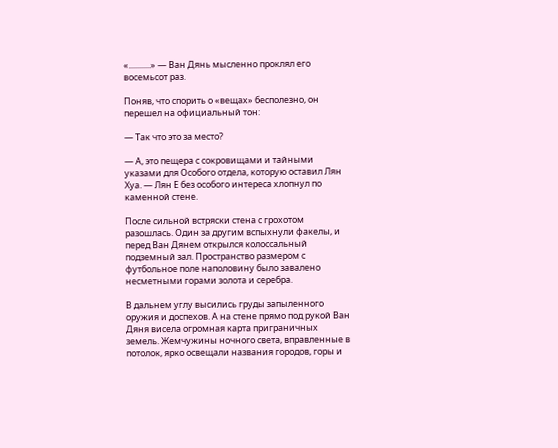«...........» — Ван Дянь мысленно проклял его восемьсот раз.

Поняв, что спорить о «вещах» бесполезно, он перешел на официальный тон:

— Так что это за место?

— А, это пещера с сокровищами и тайными указами для Особого отдела, которую оставил Лян Хуа. — Лян Е без особого интереса хлопнул по каменной стене.

После сильной встряски стена с грохотом разошлась. Один за другим вспыхнули факелы, и перед Ван Дянем открылся колоссальный подземный зал. Пространство размером с футбольное поле наполовину было завалено несметными горами золота и серебра.

В дальнем углу высились груды запыленного оружия и доспехов. А на стене прямо под рукой Ван Дяня висела огромная карта приграничных земель. Жемчужины ночного света, вправленные в потолок, ярко освещали названия городов, горы и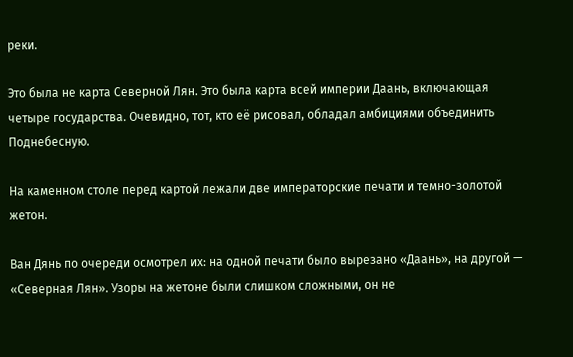реки.

Это была не карта Северной Лян. Это была карта всей империи Даань, включающая четыре государства. Очевидно, тот, кто её рисовал, обладал амбициями объединить Поднебесную.

На каменном столе перед картой лежали две императорские печати и темно-золотой жетон.

Ван Дянь по очереди осмотрел их: на одной печати было вырезано «Даань», на другой — «Северная Лян». Узоры на жетоне были слишком сложными, он не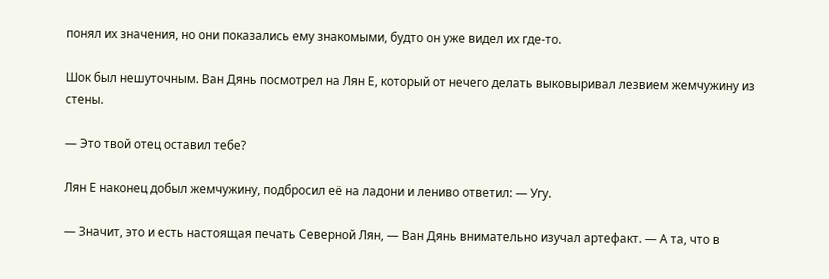понял их значения, но они показались ему знакомыми, будто он уже видел их где-то.

Шок был нешуточным. Ван Дянь посмотрел на Лян Е, который от нечего делать выковыривал лезвием жемчужину из стены.

— Это твой отец оставил тебе?

Лян Е наконец добыл жемчужину, подбросил её на ладони и лениво ответил: — Угу.

— Значит, это и есть настоящая печать Северной Лян, — Ван Дянь внимательно изучал артефакт. — А та, что в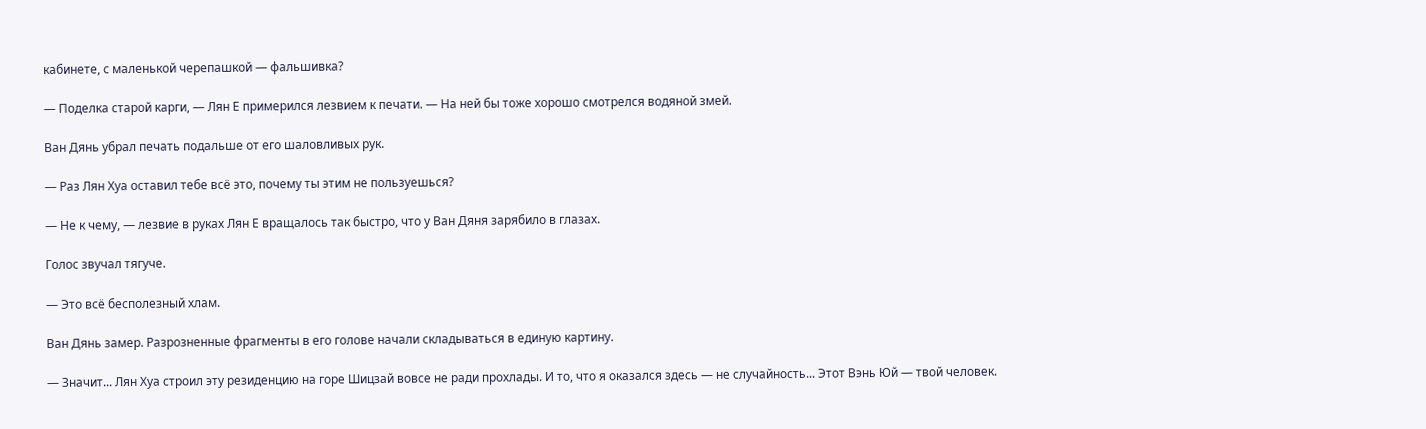кабинете, с маленькой черепашкой — фальшивка?

— Поделка старой карги, — Лян Е примерился лезвием к печати. — На ней бы тоже хорошо смотрелся водяной змей.

Ван Дянь убрал печать подальше от его шаловливых рук.

— Раз Лян Хуа оставил тебе всё это, почему ты этим не пользуешься?

— Не к чему, — лезвие в руках Лян Е вращалось так быстро, что у Ван Дяня зарябило в глазах.

Голос звучал тягуче.

— Это всё бесполезный хлам.

Ван Дянь замер. Разрозненные фрагменты в его голове начали складываться в единую картину.

— Значит... Лян Хуа строил эту резиденцию на горе Шицзай вовсе не ради прохлады. И то, что я оказался здесь — не случайность... Этот Вэнь Юй — твой человек.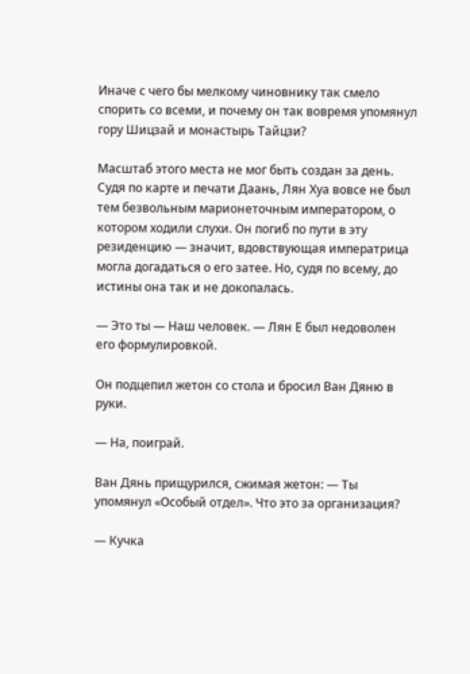Иначе с чего бы мелкому чиновнику так смело спорить со всеми, и почему он так вовремя упомянул гору Шицзай и монастырь Тайцзи?

Масштаб этого места не мог быть создан за день. Судя по карте и печати Даань, Лян Хуа вовсе не был тем безвольным марионеточным императором, о котором ходили слухи. Он погиб по пути в эту резиденцию — значит, вдовствующая императрица могла догадаться о его затее. Но, судя по всему, до истины она так и не докопалась.

— Это ты — Наш человек. — Лян Е был недоволен его формулировкой.

Он подцепил жетон со стола и бросил Ван Дяню в руки.

— На, поиграй.

Ван Дянь прищурился, сжимая жетон: — Ты упомянул «Особый отдел». Что это за организация?

— Кучка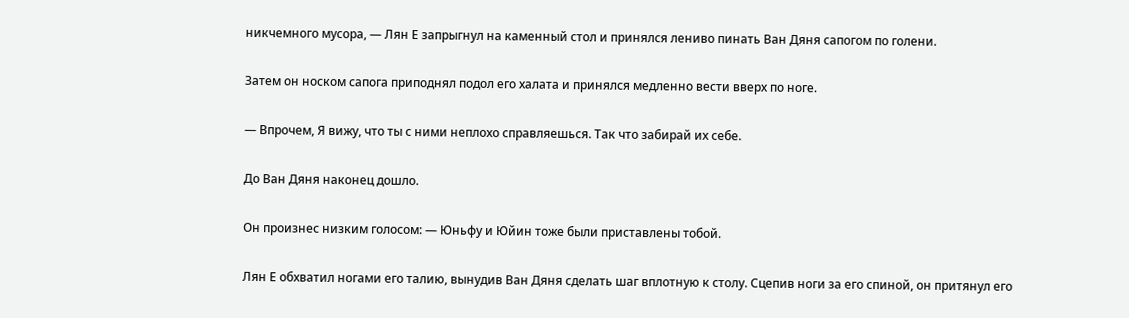никчемного мусора, — Лян Е запрыгнул на каменный стол и принялся лениво пинать Ван Дяня сапогом по голени.

Затем он носком сапога приподнял подол его халата и принялся медленно вести вверх по ноге.

— Впрочем, Я вижу, что ты с ними неплохо справляешься. Так что забирай их себе.

До Ван Дяня наконец дошло.

Он произнес низким голосом: — Юньфу и Юйин тоже были приставлены тобой.

Лян Е обхватил ногами его талию, вынудив Ван Дяня сделать шаг вплотную к столу. Сцепив ноги за его спиной, он притянул его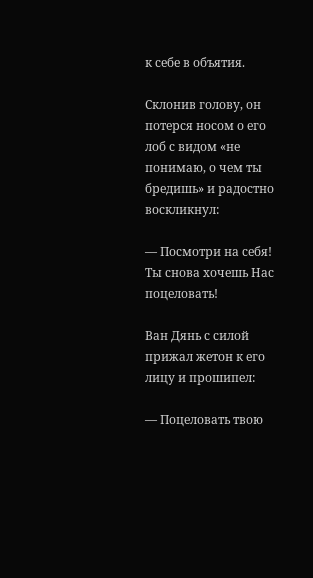к себе в объятия.

Склонив голову, он потерся носом о его лоб с видом «не понимаю, о чем ты бредишь» и радостно воскликнул:

— Посмотри на себя! Ты снова хочешь Нас поцеловать!

Ван Дянь с силой прижал жетон к его лицу и прошипел:

— Поцеловать твою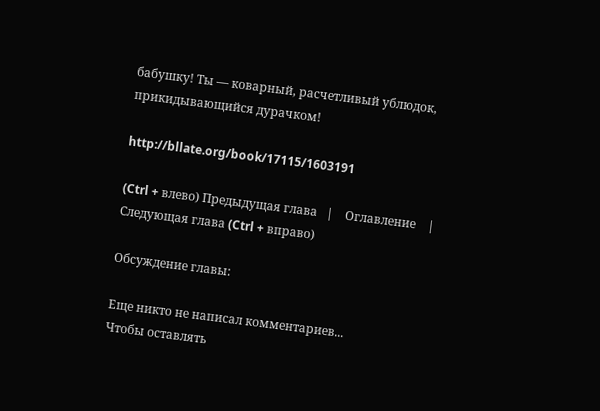бабушку! Ты — коварный, расчетливый ублюдок, прикидывающийся дурачком!

http://bllate.org/book/17115/1603191

(Ctrl + влево) Предыдущая глава   |    Оглавление    |   Следующая глава (Ctrl + вправо)

Обсуждение главы:

Еще никто не написал комментариев...
Чтобы оставлять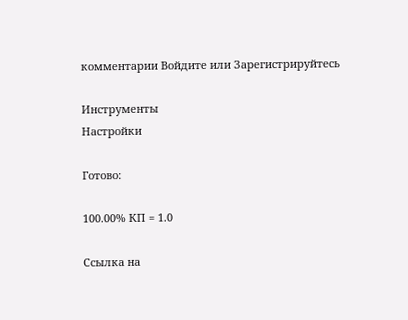комментарии Войдите или Зарегистрируйтесь

Инструменты
Настройки

Готово:

100.00% КП = 1.0

Ссылка на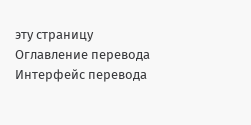эту страницу
Оглавление перевода
Интерфейс перевода